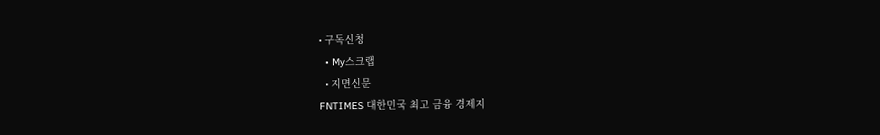• 구독신청
  • My스크랩
  • 지면신문
FNTIMES 대한민국 최고 금융 경제지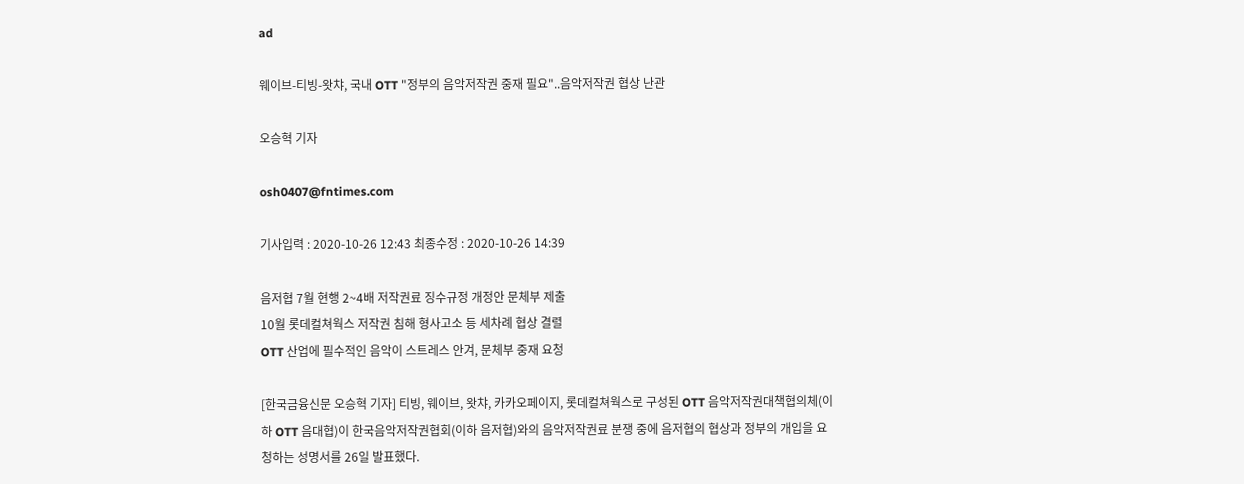ad

웨이브-티빙-왓챠, 국내 OTT "정부의 음악저작권 중재 필요"..음악저작권 협상 난관

오승혁 기자

osh0407@fntimes.com

기사입력 : 2020-10-26 12:43 최종수정 : 2020-10-26 14:39

음저협 7월 현행 2~4배 저작권료 징수규정 개정안 문체부 제출
10월 롯데컬쳐웍스 저작권 침해 형사고소 등 세차례 협상 결렬
OTT 산업에 필수적인 음악이 스트레스 안겨, 문체부 중재 요청

[한국금융신문 오승혁 기자] 티빙, 웨이브, 왓챠, 카카오페이지, 롯데컬쳐웍스로 구성된 OTT 음악저작권대책협의체(이하 OTT 음대협)이 한국음악저작권협회(이하 음저협)와의 음악저작권료 분쟁 중에 음저협의 협상과 정부의 개입을 요청하는 성명서를 26일 발표했다.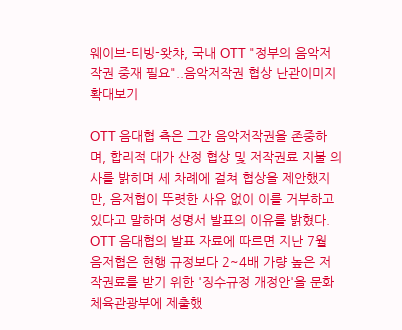웨이브-티빙-왓챠, 국내 OTT "정부의 음악저작권 중재 필요"..음악저작권 협상 난관이미지 확대보기

OTT 음대협 측은 그간 음악저작권을 존중하며, 합리적 대가 산정 협상 및 저작권료 지불 의사를 밝히며 세 차례에 걸쳐 협상을 제안했지만, 음저협이 뚜렷한 사유 없이 이를 거부하고 있다고 말하며 성명서 발표의 이유를 밝혔다.
OTT 음대협의 발표 자료에 따르면 지난 7월 음저협은 현행 규정보다 2~4배 가량 높은 저작권료를 받기 위한 '징수규정 개정안'을 문화체육관광부에 제출했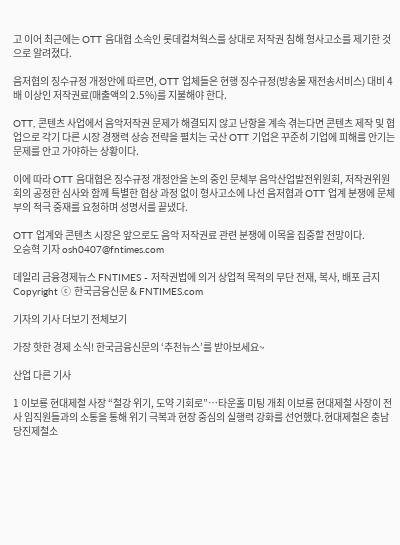고 이어 최근에는 OTT 음대협 소속인 롯데컬쳐웍스를 상대로 저작권 침해 형사고소를 제기한 것으로 알려졌다.

음저협의 징수규정 개정안에 따르면, OTT 업체들은 현행 징수규정(방송물 재전송서비스) 대비 4배 이상인 저작권료(매출액의 2.5%)를 지불해야 한다.

OTT, 콘텐츠 사업에서 음악저작권 문제가 해결되지 않고 난항을 계속 겪는다면 콘텐츠 제작 및 협업으로 각기 다른 시장 경쟁력 상승 전략을 펼치는 국산 OTT 기업은 꾸준히 기업에 피해를 안기는 문제를 안고 가야하는 상황이다.

이에 따라 OTT 음대협은 징수규정 개정안을 논의 중인 문체부 음악산업발전위원회, 저작권위원회의 공정한 심사와 함께 특별한 협상 과정 없이 형사고소에 나선 음저협과 OTT 업계 분쟁에 문체부의 적극 중재를 요청하며 성명서를 끝냈다.

OTT 업계와 콘텐츠 시장은 앞으로도 음악 저작권료 관련 분쟁에 이목을 집중할 전망이다.
오승혁 기자 osh0407@fntimes.com

데일리 금융경제뉴스 FNTIMES - 저작권법에 의거 상업적 목적의 무단 전재, 복사, 배포 금지
Copyright ⓒ 한국금융신문 & FNTIMES.com

기자의 기사 더보기 전체보기

가장 핫한 경제 소식! 한국금융신문의 ‘추천뉴스’를 받아보세요~

산업 다른 기사

1 이보룡 현대제철 사장 “철강 위기, 도약 기회로”…타운홀 미팅 개최 이보룡 현대제철 사장이 전사 임직원들과의 소통을 통해 위기 극복과 현장 중심의 실행력 강화를 선언했다.현대제철은 충남 당진제철소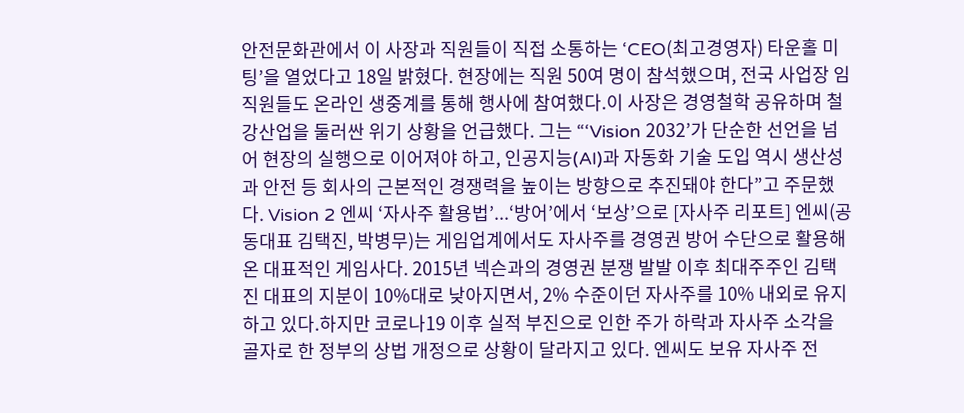안전문화관에서 이 사장과 직원들이 직접 소통하는 ‘CEO(최고경영자) 타운홀 미팅’을 열었다고 18일 밝혔다. 현장에는 직원 50여 명이 참석했으며, 전국 사업장 임직원들도 온라인 생중계를 통해 행사에 참여했다.이 사장은 경영철학 공유하며 철강산업을 둘러싼 위기 상황을 언급했다. 그는 “‘Vision 2032’가 단순한 선언을 넘어 현장의 실행으로 이어져야 하고, 인공지능(AI)과 자동화 기술 도입 역시 생산성과 안전 등 회사의 근본적인 경쟁력을 높이는 방향으로 추진돼야 한다”고 주문했다. Vision 2 엔씨 ‘자사주 활용법’...‘방어’에서 ‘보상’으로 [자사주 리포트] 엔씨(공동대표 김택진, 박병무)는 게임업계에서도 자사주를 경영권 방어 수단으로 활용해 온 대표적인 게임사다. 2015년 넥슨과의 경영권 분쟁 발발 이후 최대주주인 김택진 대표의 지분이 10%대로 낮아지면서, 2% 수준이던 자사주를 10% 내외로 유지하고 있다.하지만 코로나19 이후 실적 부진으로 인한 주가 하락과 자사주 소각을 골자로 한 정부의 상법 개정으로 상황이 달라지고 있다. 엔씨도 보유 자사주 전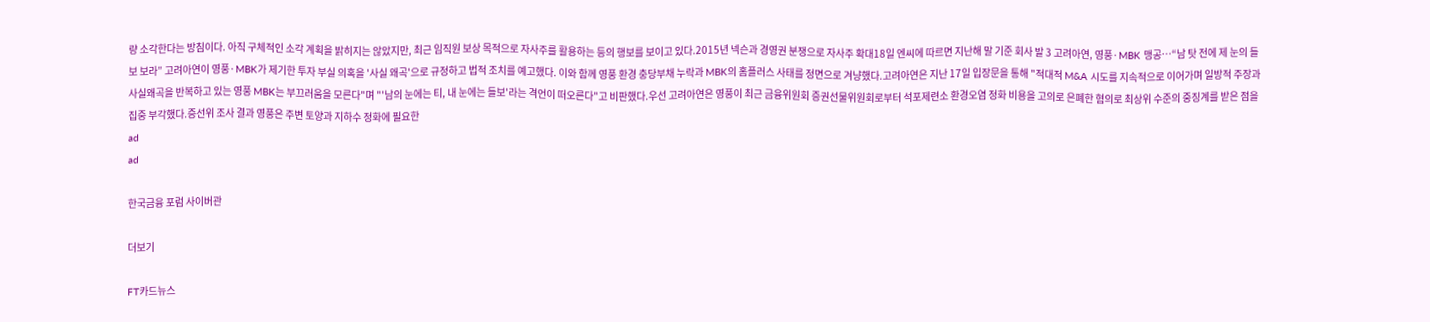량 소각한다는 방침이다. 아직 구체적인 소각 계획을 밝히지는 않았지만, 최근 임직원 보상 목적으로 자사주를 활용하는 등의 행보를 보이고 있다.2015년 넥슨과 경영권 분쟁으로 자사주 확대18일 엔씨에 따르면 지난해 말 기준 회사 발 3 고려아연, 영풍·MBK 맹공…“남 탓 전에 제 눈의 들보 보라” 고려아연이 영풍·MBK가 제기한 투자 부실 의혹을 '사실 왜곡'으로 규정하고 법적 조치를 예고했다. 이와 함께 영풍 환경 충당부채 누락과 MBK의 홈플러스 사태를 정면으로 겨냥했다.고려아연은 지난 17일 입장문을 통해 "적대적 M&A 시도를 지속적으로 이어가며 일방적 주장과 사실왜곡을 반복하고 있는 영풍 MBK는 부끄러움을 모른다"며 "'남의 눈에는 티, 내 눈에는 들보'라는 격언이 떠오른다"고 비판했다.우선 고려아연은 영풍이 최근 금융위원회 증권선물위원회로부터 석포제련소 환경오염 정화 비용을 고의로 은폐한 혐의로 최상위 수준의 중징계를 받은 점을 집중 부각했다.증선위 조사 결과 영풍은 주변 토양과 지하수 정화에 필요한
ad
ad

한국금융 포럼 사이버관

더보기

FT카드뉴스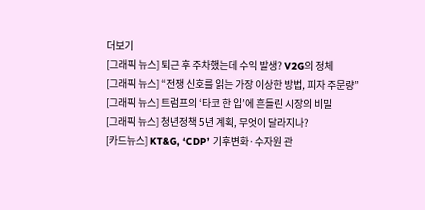더보기
[그래픽 뉴스] 퇴근 후 주차했는데 수익 발생? V2G의 정체
[그래픽 뉴스] “전쟁 신호를 읽는 가장 이상한 방법, 피자 주문량”
[그래픽 뉴스] 트럼프의 ‘타코 한 입’에 흔들린 시장의 비밀
[그래픽 뉴스] 청년정책 5년 계획, 무엇이 달라지나?
[카드뉴스] KT&G, ‘CDP’ 기후변화·수자원 관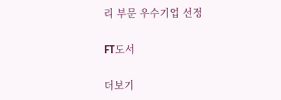리 부문 우수기업 선정

FT도서

더보기